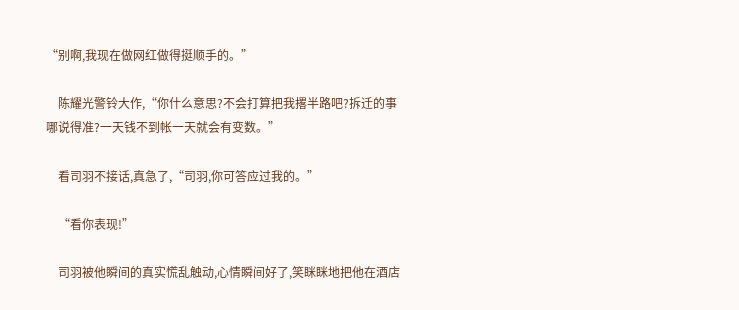“别啊,我现在做网红做得挺顺手的。”

    陈耀光警铃大作,“你什么意思?不会打算把我撂半路吧?拆迁的事哪说得准?一天钱不到帐一天就会有变数。”

    看司羽不接话,真急了,“司羽,你可答应过我的。”

    “看你表现!”

    司羽被他瞬间的真实慌乱触动,心情瞬间好了,笑眯眯地把他在酒店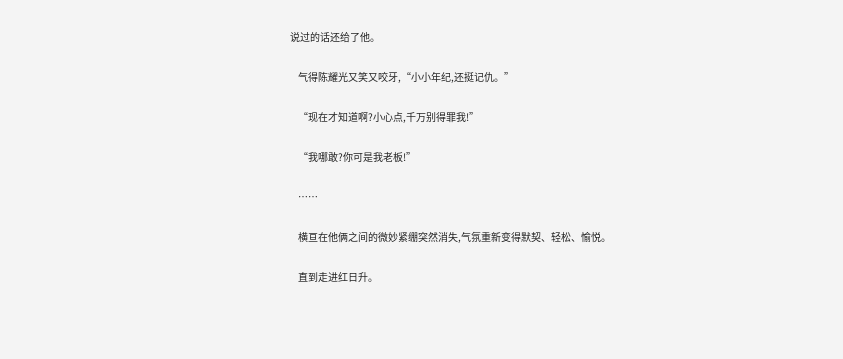说过的话还给了他。

    气得陈耀光又笑又咬牙,“小小年纪,还挺记仇。”

    “现在才知道啊?小心点,千万别得罪我!”

    “我哪敢?你可是我老板!”

    ……

    横亘在他俩之间的微妙紧绷突然消失,气氛重新变得默契、轻松、愉悦。

    直到走进红日升。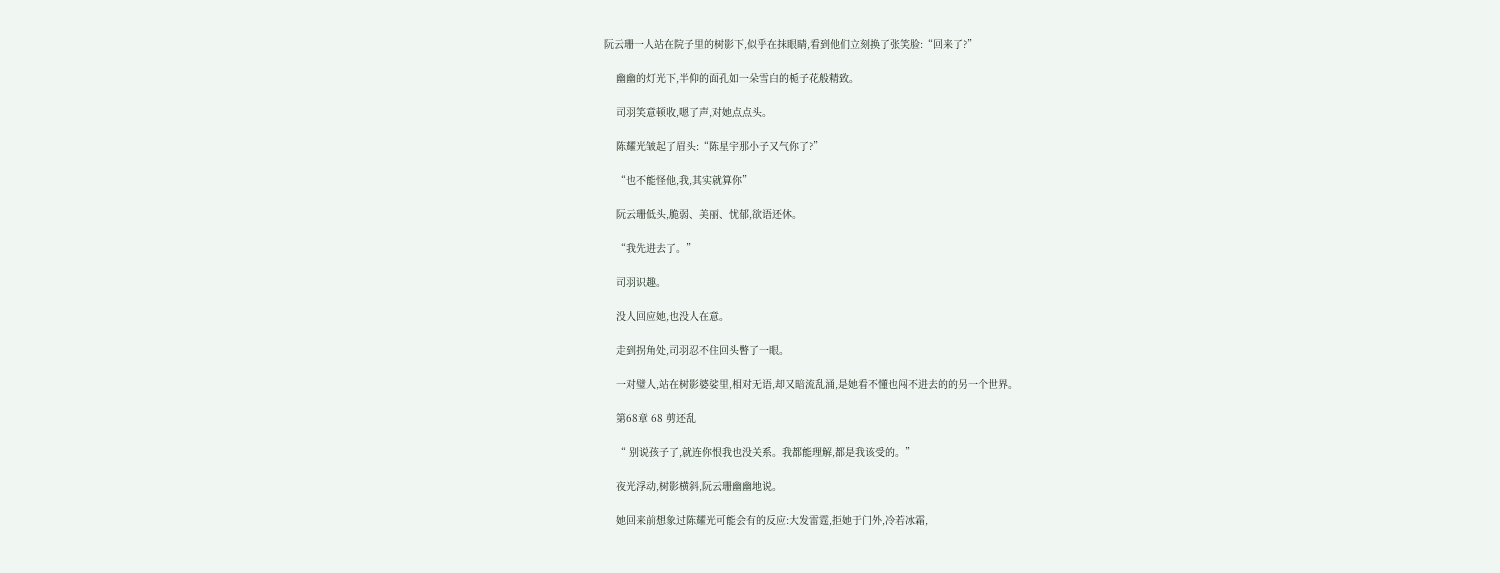阮云珊一人站在院子里的树影下,似乎在抹眼睛,看到他们立刻换了张笑脸:“回来了?”

    幽幽的灯光下,半仰的面孔如一朵雪白的栀子花般精致。

    司羽笑意顿收,嗯了声,对她点点头。

    陈耀光皱起了眉头:“陈星宇那小子又气你了?”

    “也不能怪他,我,其实就算你”

    阮云珊低头,脆弱、美丽、忧郁,欲语还休。

    “我先进去了。”

    司羽识趣。

    没人回应她,也没人在意。

    走到拐角处,司羽忍不住回头瞥了一眼。

    一对璧人,站在树影婆娑里,相对无语,却又暗流乱涌,是她看不懂也闯不进去的的另一个世界。

    第68章 68 剪还乱

    “ 别说孩子了,就连你恨我也没关系。我都能理解,都是我该受的。”

    夜光浮动,树影横斜,阮云珊幽幽地说。

    她回来前想象过陈耀光可能会有的反应:大发雷霆,拒她于门外,冷若冰霜,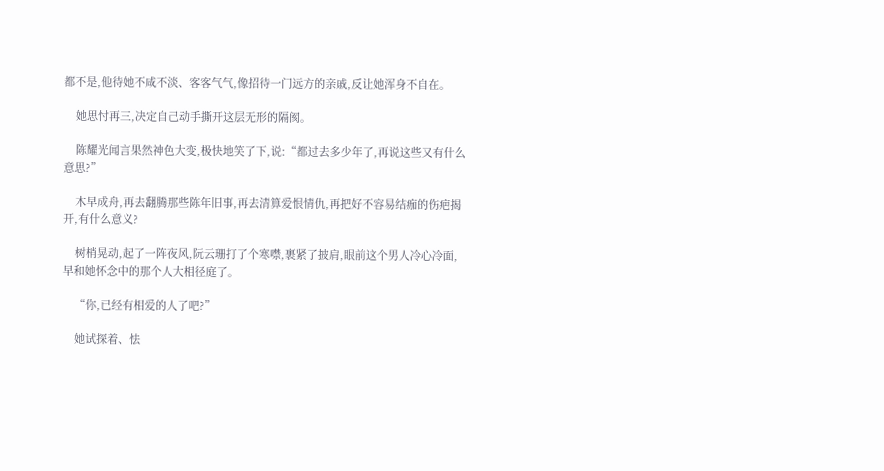都不是,他待她不咸不淡、客客气气,像招待一门远方的亲戚,反让她浑身不自在。

    她思忖再三,决定自己动手撕开这层无形的隔阂。

    陈耀光闻言果然神色大变,极快地笑了下,说:“都过去多少年了,再说这些又有什么意思?”

    木早成舟,再去翻腾那些陈年旧事,再去清算爱恨情仇,再把好不容易结痂的伤疤揭开,有什么意义?

    树梢晃动,起了一阵夜风,阮云珊打了个寒噤,裹紧了披肩,眼前这个男人冷心冷面,早和她怀念中的那个人大相径庭了。

    “你,已经有相爱的人了吧?”

    她试探着、怯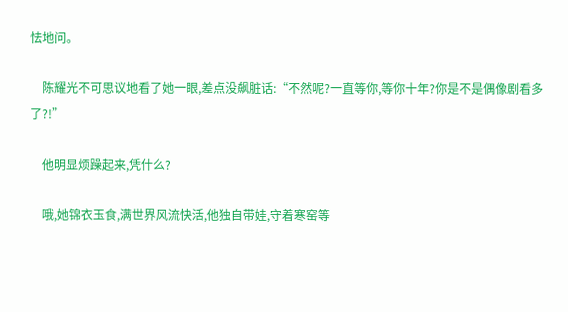怯地问。

    陈耀光不可思议地看了她一眼,差点没飙脏话:“不然呢?一直等你,等你十年?你是不是偶像剧看多了?!”

    他明显烦躁起来,凭什么?

    哦,她锦衣玉食,满世界风流快活,他独自带娃,守着寒窑等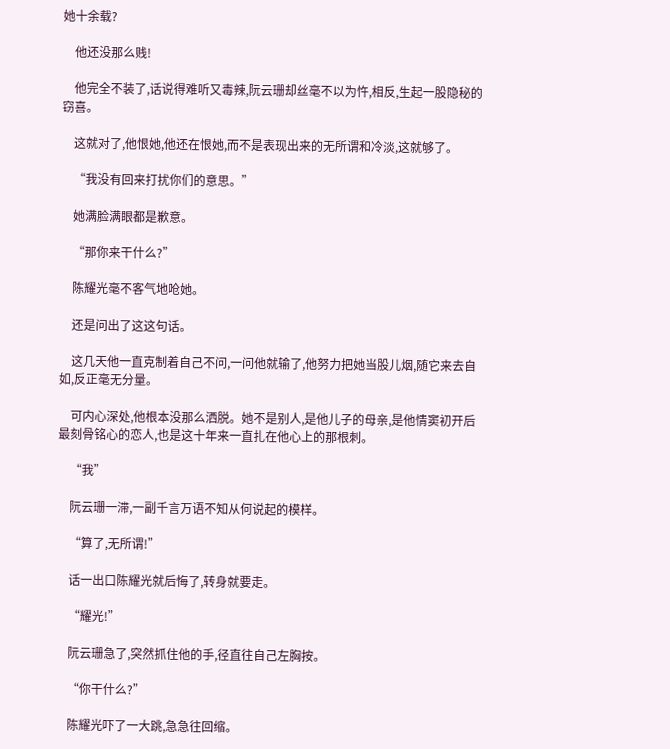她十余载?

    他还没那么贱!

    他完全不装了,话说得难听又毒辣,阮云珊却丝毫不以为忤,相反,生起一股隐秘的窃喜。

    这就对了,他恨她,他还在恨她,而不是表现出来的无所谓和冷淡,这就够了。

    “我没有回来打扰你们的意思。”

    她满脸满眼都是歉意。

    “那你来干什么?”

    陈耀光毫不客气地呛她。

    还是问出了这这句话。

    这几天他一直克制着自己不问,一问他就输了,他努力把她当股儿烟,随它来去自如,反正毫无分量。

    可内心深处,他根本没那么洒脱。她不是别人,是他儿子的母亲,是他情窦初开后最刻骨铭心的恋人,也是这十年来一直扎在他心上的那根刺。

    “我”

    阮云珊一滞,一副千言万语不知从何说起的模样。

    “算了,无所谓!”

    话一出口陈耀光就后悔了,转身就要走。

    “耀光!”

    阮云珊急了,突然抓住他的手,径直往自己左胸按。

    “你干什么?”

    陈耀光吓了一大跳,急急往回缩。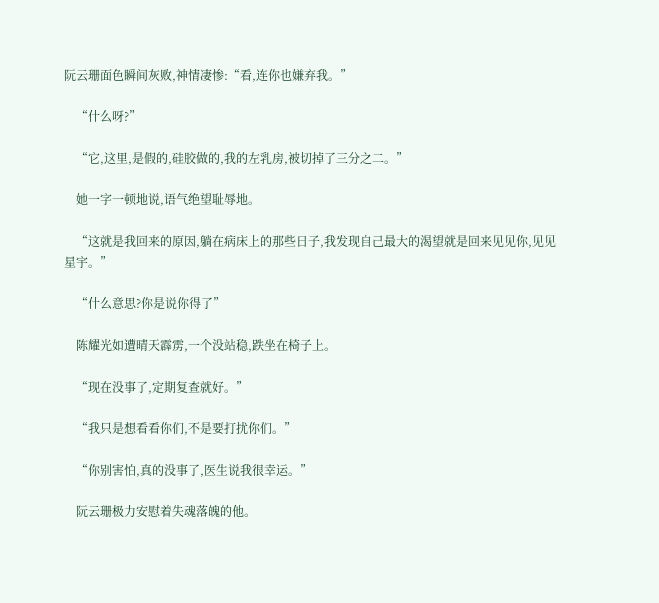阮云珊面色瞬间灰败,神情凄惨:“看,连你也嫌弃我。”

    “什么呀?”

    “它,这里,是假的,硅胶做的,我的左乳房,被切掉了三分之二。”

    她一字一顿地说,语气绝望耻辱地。

    “这就是我回来的原因,躺在病床上的那些日子,我发现自己最大的渴望就是回来见见你,见见星宇。”

    “什么意思?你是说你得了”

    陈耀光如遭晴天霹雳,一个没站稳,跌坐在椅子上。

    “现在没事了,定期复查就好。”

    “我只是想看看你们,不是要打扰你们。”

    “你别害怕,真的没事了,医生说我很幸运。”

    阮云珊极力安慰着失魂落魄的他。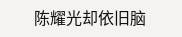陈耀光却依旧脑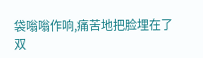袋嗡嗡作响,痛苦地把脸埋在了双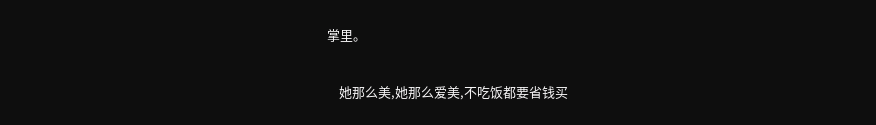掌里。

    她那么美,她那么爱美,不吃饭都要省钱买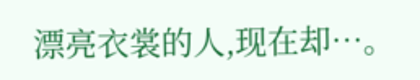漂亮衣裳的人,现在却…。